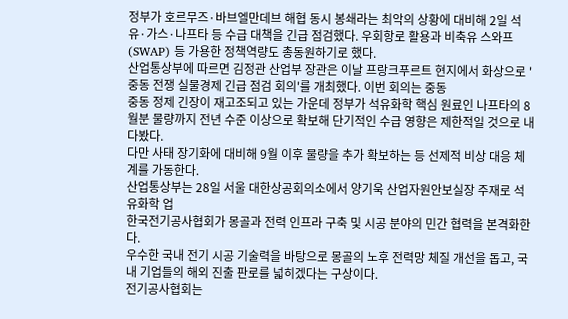정부가 호르무즈·바브엘만데브 해협 동시 봉쇄라는 최악의 상황에 대비해 2일 석유·가스·나프타 등 수급 대책을 긴급 점검했다. 우회항로 활용과 비축유 스와프(SWAP) 등 가용한 정책역량도 총동원하기로 했다.
산업통상부에 따르면 김정관 산업부 장관은 이날 프랑크푸르트 현지에서 화상으로 '중동 전쟁 실물경제 긴급 점검 회의'를 개최했다. 이번 회의는 중동
중동 정제 긴장이 재고조되고 있는 가운데 정부가 석유화학 핵심 원료인 나프타의 8월분 물량까지 전년 수준 이상으로 확보해 단기적인 수급 영향은 제한적일 것으로 내다봤다.
다만 사태 장기화에 대비해 9월 이후 물량을 추가 확보하는 등 선제적 비상 대응 체계를 가동한다.
산업통상부는 28일 서울 대한상공회의소에서 양기욱 산업자원안보실장 주재로 석유화학 업
한국전기공사협회가 몽골과 전력 인프라 구축 및 시공 분야의 민간 협력을 본격화한다.
우수한 국내 전기 시공 기술력을 바탕으로 몽골의 노후 전력망 체질 개선을 돕고, 국내 기업들의 해외 진출 판로를 넓히겠다는 구상이다.
전기공사협회는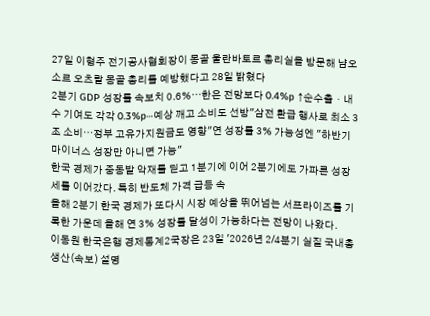27일 이형주 전기공사협회장이 몽골 울란바토르 총리실을 방문해 냠오소르 오츠랄 몽골 총리를 예방했다고 28일 밝혔다
2분기 GDP 성장률 속보치 0.6%⋯한은 전망보다 0.4%p ↑순수출ㆍ내수 기여도 각각 0.3%p⋯예상 깨고 소비도 선방"삼전 환급 행사로 최소 3조 소비⋯정부 고유가지원금도 영향"연 성장률 3% 가능성엔 "하반기 마이너스 성장만 아니면 가능"
한국 경제가 중동발 악재를 딛고 1분기에 이어 2분기에도 가파른 성장세를 이어갔다. 특히 반도체 가격 급등 속
올해 2분기 한국 경제가 또다시 시장 예상을 뛰어넘는 서프라이즈를 기록한 가운데 올해 연 3% 성장률 달성이 가능하다는 전망이 나왔다.
이동원 한국은행 경제통계2국장은 23일 '2026년 2/4분기 실질 국내총생산(속보) 설명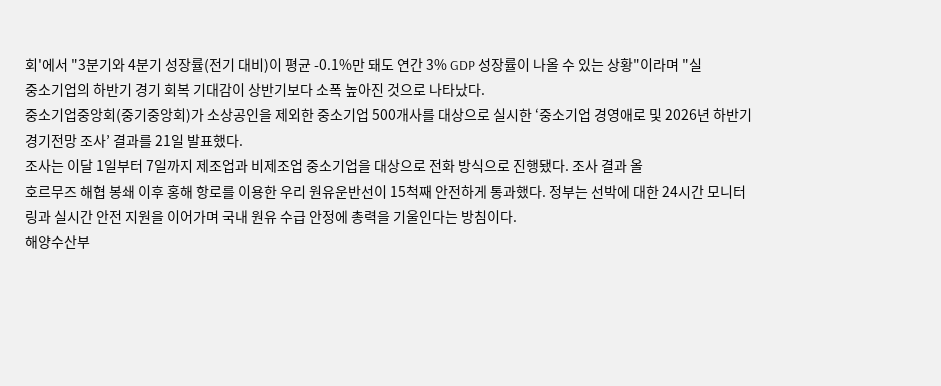회'에서 "3분기와 4분기 성장률(전기 대비)이 평균 -0.1%만 돼도 연간 3% GDP 성장률이 나올 수 있는 상황"이라며 "실
중소기업의 하반기 경기 회복 기대감이 상반기보다 소폭 높아진 것으로 나타났다.
중소기업중앙회(중기중앙회)가 소상공인을 제외한 중소기업 500개사를 대상으로 실시한 ‘중소기업 경영애로 및 2026년 하반기 경기전망 조사’ 결과를 21일 발표했다.
조사는 이달 1일부터 7일까지 제조업과 비제조업 중소기업을 대상으로 전화 방식으로 진행됐다. 조사 결과 올
호르무즈 해협 봉쇄 이후 홍해 항로를 이용한 우리 원유운반선이 15척째 안전하게 통과했다. 정부는 선박에 대한 24시간 모니터링과 실시간 안전 지원을 이어가며 국내 원유 수급 안정에 총력을 기울인다는 방침이다.
해양수산부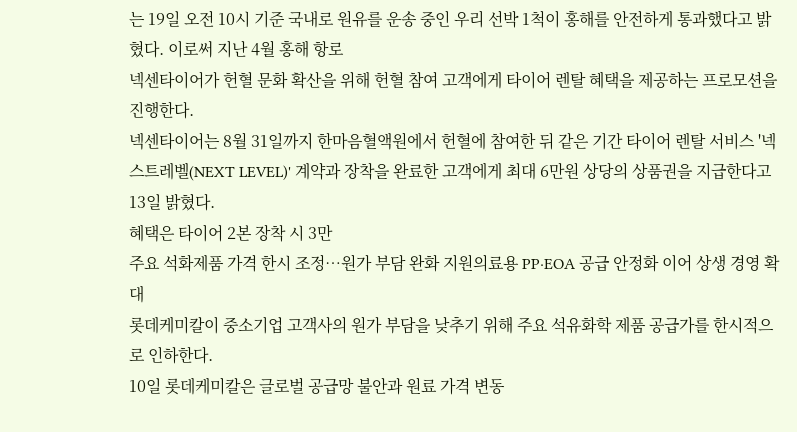는 19일 오전 10시 기준 국내로 원유를 운송 중인 우리 선박 1척이 홍해를 안전하게 통과했다고 밝혔다. 이로써 지난 4월 홍해 항로
넥센타이어가 헌혈 문화 확산을 위해 헌혈 참여 고객에게 타이어 렌탈 혜택을 제공하는 프로모션을 진행한다.
넥센타이어는 8월 31일까지 한마음혈액원에서 헌혈에 참여한 뒤 같은 기간 타이어 렌탈 서비스 '넥스트레벨(NEXT LEVEL)' 계약과 장착을 완료한 고객에게 최대 6만원 상당의 상품권을 지급한다고 13일 밝혔다.
혜택은 타이어 2본 장착 시 3만
주요 석화제품 가격 한시 조정…원가 부담 완화 지원의료용 PP·EOA 공급 안정화 이어 상생 경영 확대
롯데케미칼이 중소기업 고객사의 원가 부담을 낮추기 위해 주요 석유화학 제품 공급가를 한시적으로 인하한다.
10일 롯데케미칼은 글로벌 공급망 불안과 원료 가격 변동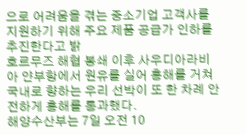으로 어려움을 겪는 중소기업 고객사를 지원하기 위해 주요 제품 공급가 인하를 추진한다고 밝
호르무즈 해협 봉쇄 이후 사우디아라비아 얀부항에서 원유를 실어 홍해를 거쳐 국내로 향하는 우리 선박이 또 한 차례 안전하게 홍해를 통과했다.
해양수산부는 7일 오전 10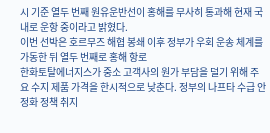시 기준 열두 번째 원유운반선이 홍해를 무사히 통과해 현재 국내로 운항 중이라고 밝혔다.
이번 선박은 호르무즈 해협 봉쇄 이후 정부가 우회 운송 체계를 가동한 뒤 열두 번째로 홍해 항로
한화토탈에너지스가 중소 고객사의 원가 부담을 덜기 위해 주요 수지 제품 가격을 한시적으로 낮춘다. 정부의 나프타 수급 안정화 정책 취지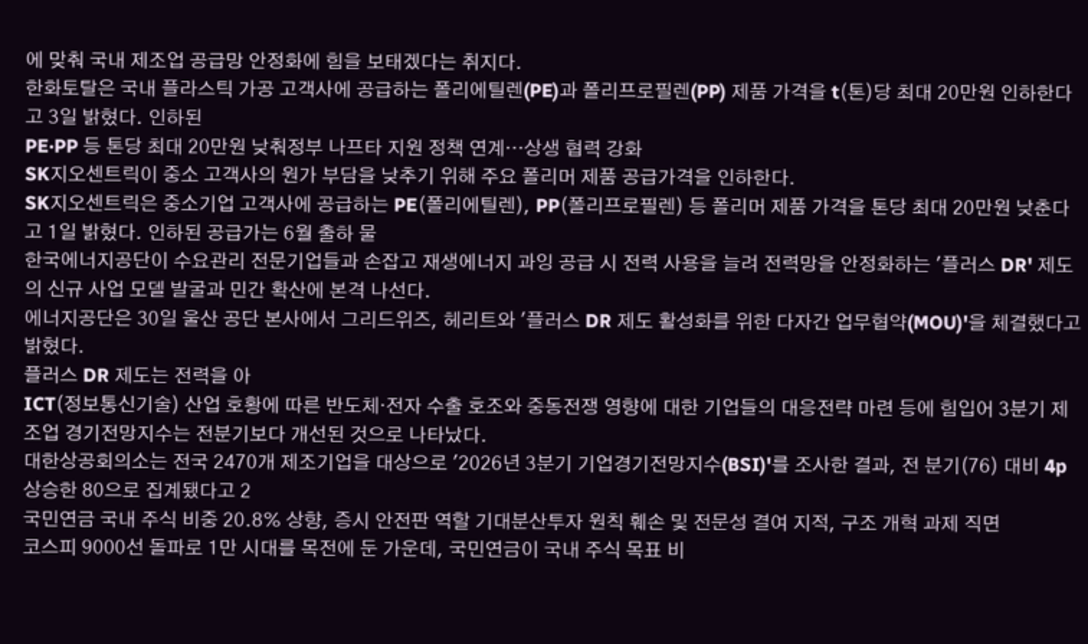에 맞춰 국내 제조업 공급망 안정화에 힘을 보태겠다는 취지다.
한화토탈은 국내 플라스틱 가공 고객사에 공급하는 폴리에틸렌(PE)과 폴리프로필렌(PP) 제품 가격을 t(톤)당 최대 20만원 인하한다고 3일 밝혔다. 인하된
PE·PP 등 톤당 최대 20만원 낮춰정부 나프타 지원 정책 연계…상생 협력 강화
SK지오센트릭이 중소 고객사의 원가 부담을 낮추기 위해 주요 폴리머 제품 공급가격을 인하한다.
SK지오센트릭은 중소기업 고객사에 공급하는 PE(폴리에틸렌), PP(폴리프로필렌) 등 폴리머 제품 가격을 톤당 최대 20만원 낮춘다고 1일 밝혔다. 인하된 공급가는 6월 출하 물
한국에너지공단이 수요관리 전문기업들과 손잡고 재생에너지 과잉 공급 시 전력 사용을 늘려 전력망을 안정화하는 '플러스 DR' 제도의 신규 사업 모델 발굴과 민간 확산에 본격 나선다.
에너지공단은 30일 울산 공단 본사에서 그리드위즈, 헤리트와 '플러스 DR 제도 활성화를 위한 다자간 업무협약(MOU)'을 체결했다고 밝혔다.
플러스 DR 제도는 전력을 아
ICT(정보통신기술) 산업 호황에 따른 반도체·전자 수출 호조와 중동전쟁 영향에 대한 기업들의 대응전략 마련 등에 힘입어 3분기 제조업 경기전망지수는 전분기보다 개선된 것으로 나타났다.
대한상공회의소는 전국 2470개 제조기업을 대상으로 '2026년 3분기 기업경기전망지수(BSI)'를 조사한 결과, 전 분기(76) 대비 4p 상승한 80으로 집계됐다고 2
국민연금 국내 주식 비중 20.8% 상향, 증시 안전판 역할 기대분산투자 원칙 훼손 및 전문성 결여 지적, 구조 개혁 과제 직면
코스피 9000선 돌파로 1만 시대를 목전에 둔 가운데, 국민연금이 국내 주식 목표 비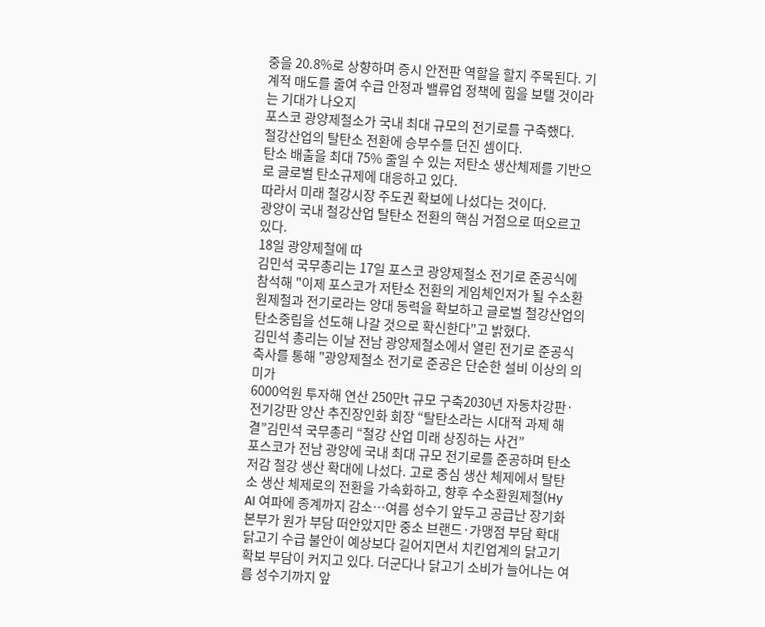중을 20.8%로 상향하며 증시 안전판 역할을 할지 주목된다. 기계적 매도를 줄여 수급 안정과 밸류업 정책에 힘을 보탤 것이라는 기대가 나오지
포스코 광양제철소가 국내 최대 규모의 전기로를 구축했다.
철강산업의 탈탄소 전환에 승부수를 던진 셈이다.
탄소 배출을 최대 75% 줄일 수 있는 저탄소 생산체제를 기반으로 글로벌 탄소규제에 대응하고 있다.
따라서 미래 철강시장 주도권 확보에 나섰다는 것이다.
광양이 국내 철강산업 탈탄소 전환의 핵심 거점으로 떠오르고 있다.
18일 광양제철에 따
김민석 국무총리는 17일 포스코 광양제철소 전기로 준공식에 참석해 "이제 포스코가 저탄소 전환의 게임체인저가 될 수소환원제철과 전기로라는 양대 동력을 확보하고 글로벌 철강산업의 탄소중립을 선도해 나갈 것으로 확신한다"고 밝혔다.
김민석 총리는 이날 전남 광양제철소에서 열린 전기로 준공식 축사를 통해 "광양제철소 전기로 준공은 단순한 설비 이상의 의미가
6000억원 투자해 연산 250만t 규모 구축2030년 자동차강판·전기강판 양산 추진장인화 회장 “탈탄소라는 시대적 과제 해결”김민석 국무총리 “철강 산업 미래 상징하는 사건”
포스코가 전남 광양에 국내 최대 규모 전기로를 준공하며 탄소저감 철강 생산 확대에 나섰다. 고로 중심 생산 체제에서 탈탄소 생산 체제로의 전환을 가속화하고, 향후 수소환원제철(Hy
AI 여파에 종계까지 감소…여름 성수기 앞두고 공급난 장기화본부가 원가 부담 떠안았지만 중소 브랜드·가맹점 부담 확대
닭고기 수급 불안이 예상보다 길어지면서 치킨업계의 닭고기 확보 부담이 커지고 있다. 더군다나 닭고기 소비가 늘어나는 여름 성수기까지 앞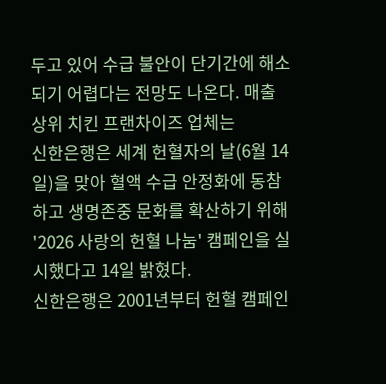두고 있어 수급 불안이 단기간에 해소되기 어렵다는 전망도 나온다. 매출 상위 치킨 프랜차이즈 업체는
신한은행은 세계 헌혈자의 날(6월 14일)을 맞아 혈액 수급 안정화에 동참하고 생명존중 문화를 확산하기 위해 '2026 사랑의 헌혈 나눔' 캠페인을 실시했다고 14일 밝혔다.
신한은행은 2001년부터 헌혈 캠페인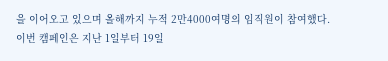을 이어오고 있으며 올해까지 누적 2만4000여명의 임직원이 참여했다.
이번 캠페인은 지난 1일부터 19일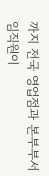까지 전국 영업점과 본부부서 임직원이